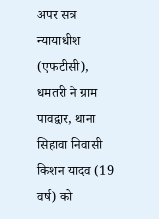अपर सत्र न्यायाधीश (एफटीसी), धमतरी ने ग्राम पावद्वार, थाना सिहावा निवासी किशन यादव (19 वर्ष) को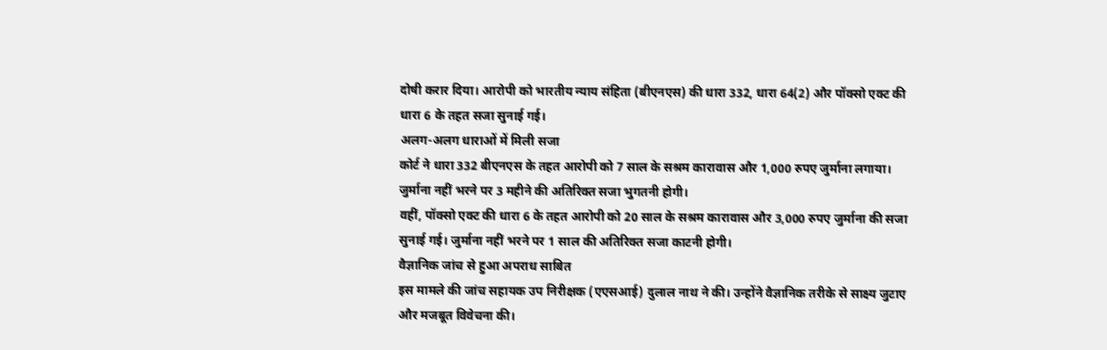दोषी करार दिया। आरोपी को भारतीय न्याय संहिता (बीएनएस) की धारा 332, धारा 64(2) और पॉक्सो एक्ट की धारा 6 के तहत सजा सुनाई गई।
अलग-अलग धाराओं में मिली सजा
कोर्ट ने धारा 332 बीएनएस के तहत आरोपी को 7 साल के सश्रम कारावास और 1,000 रुपए जुर्माना लगाया। जुर्माना नहीं भरने पर 3 महीने की अतिरिक्त सजा भुगतनी होगी।
वहीं, पॉक्सो एक्ट की धारा 6 के तहत आरोपी को 20 साल के सश्रम कारावास और 3,000 रुपए जुर्माना की सजा सुनाई गई। जुर्माना नहीं भरने पर 1 साल की अतिरिक्त सजा काटनी होगी।
वैज्ञानिक जांच से हुआ अपराध साबित
इस मामले की जांच सहायक उप निरीक्षक (एएसआई) दुलाल नाथ ने की। उन्होंने वैज्ञानिक तरीके से साक्ष्य जुटाए और मजबूत विवेचना की।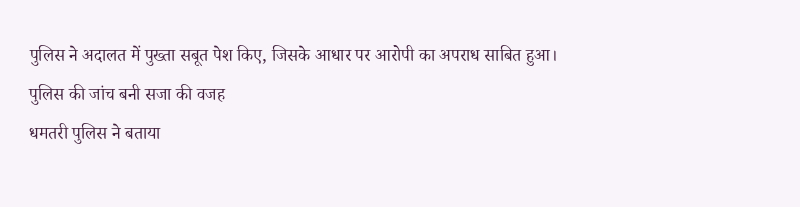पुलिस ने अदालत में पुख्ता सबूत पेश किए, जिसके आधार पर आरोपी का अपराध साबित हुआ।
पुलिस की जांच बनी सजा की वजह
धमतरी पुलिस ने बताया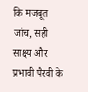कि मजबूत जांच, सही साक्ष्य और प्रभावी पैरवी के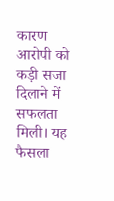कारण आरोपी को कड़ी सजा दिलाने में सफलता मिली। यह फैसला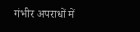गंभीर अपराधों में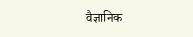वैज्ञानिक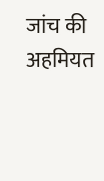जांच की अहमियत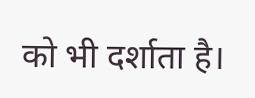को भी दर्शाता है।